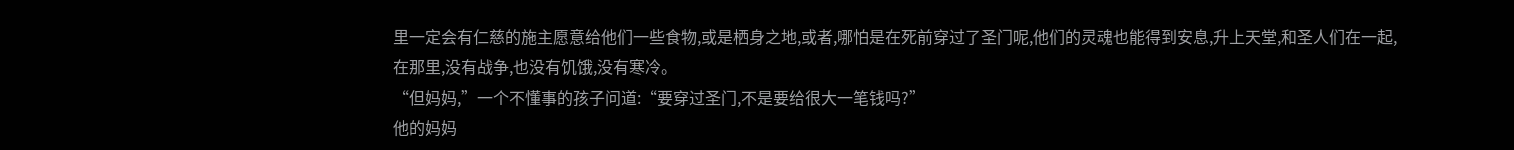里一定会有仁慈的施主愿意给他们一些食物,或是栖身之地,或者,哪怕是在死前穿过了圣门呢,他们的灵魂也能得到安息,升上天堂,和圣人们在一起,在那里,没有战争,也没有饥饿,没有寒冷。
“但妈妈,”一个不懂事的孩子问道:“要穿过圣门,不是要给很大一笔钱吗?”
他的妈妈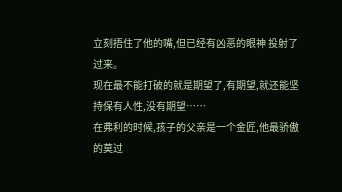立刻捂住了他的嘴,但已经有凶恶的眼神 投射了过来。
现在最不能打破的就是期望了,有期望,就还能坚持保有人性,没有期望……
在弗利的时候,孩子的父亲是一个金匠,他最骄傲的莫过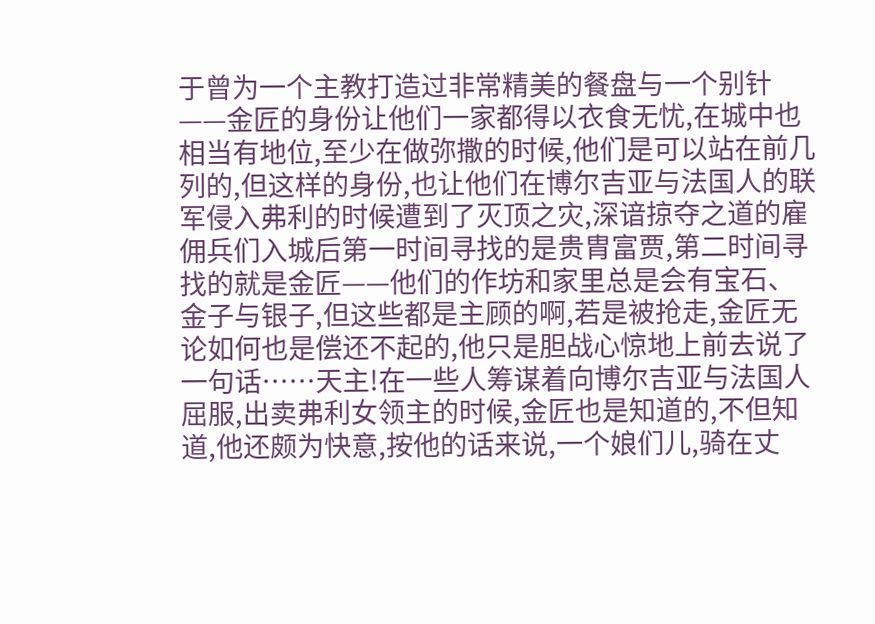于曾为一个主教打造过非常精美的餐盘与一个别针——金匠的身份让他们一家都得以衣食无忧,在城中也相当有地位,至少在做弥撒的时候,他们是可以站在前几列的,但这样的身份,也让他们在博尔吉亚与法国人的联军侵入弗利的时候遭到了灭顶之灾,深谙掠夺之道的雇佣兵们入城后第一时间寻找的是贵胄富贾,第二时间寻找的就是金匠——他们的作坊和家里总是会有宝石、金子与银子,但这些都是主顾的啊,若是被抢走,金匠无论如何也是偿还不起的,他只是胆战心惊地上前去说了一句话……天主!在一些人筹谋着向博尔吉亚与法国人屈服,出卖弗利女领主的时候,金匠也是知道的,不但知道,他还颇为快意,按他的话来说,一个娘们儿,骑在丈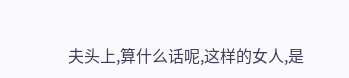夫头上,算什么话呢,这样的女人,是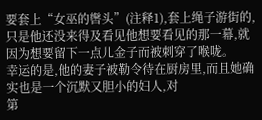要套上“女巫的辔头”(注释1),套上绳子游街的,只是他还没来得及看见他想要看见的那一幕,就因为想要留下一点儿金子而被刺穿了喉咙。
幸运的是,他的妻子被勒令待在厨房里,而且她确实也是一个沉默又胆小的妇人,对
第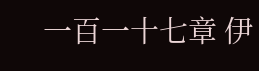一百一十七章 伊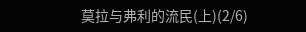莫拉与弗利的流民(上)(2/6)